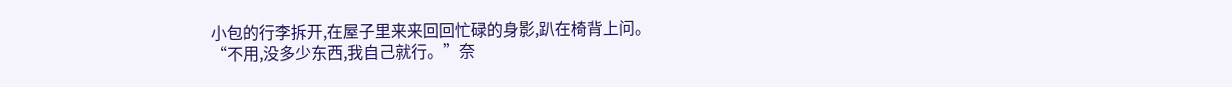小包的行李拆开,在屋子里来来回回忙碌的身影,趴在椅背上问。
“不用,没多少东西,我自己就行。”奈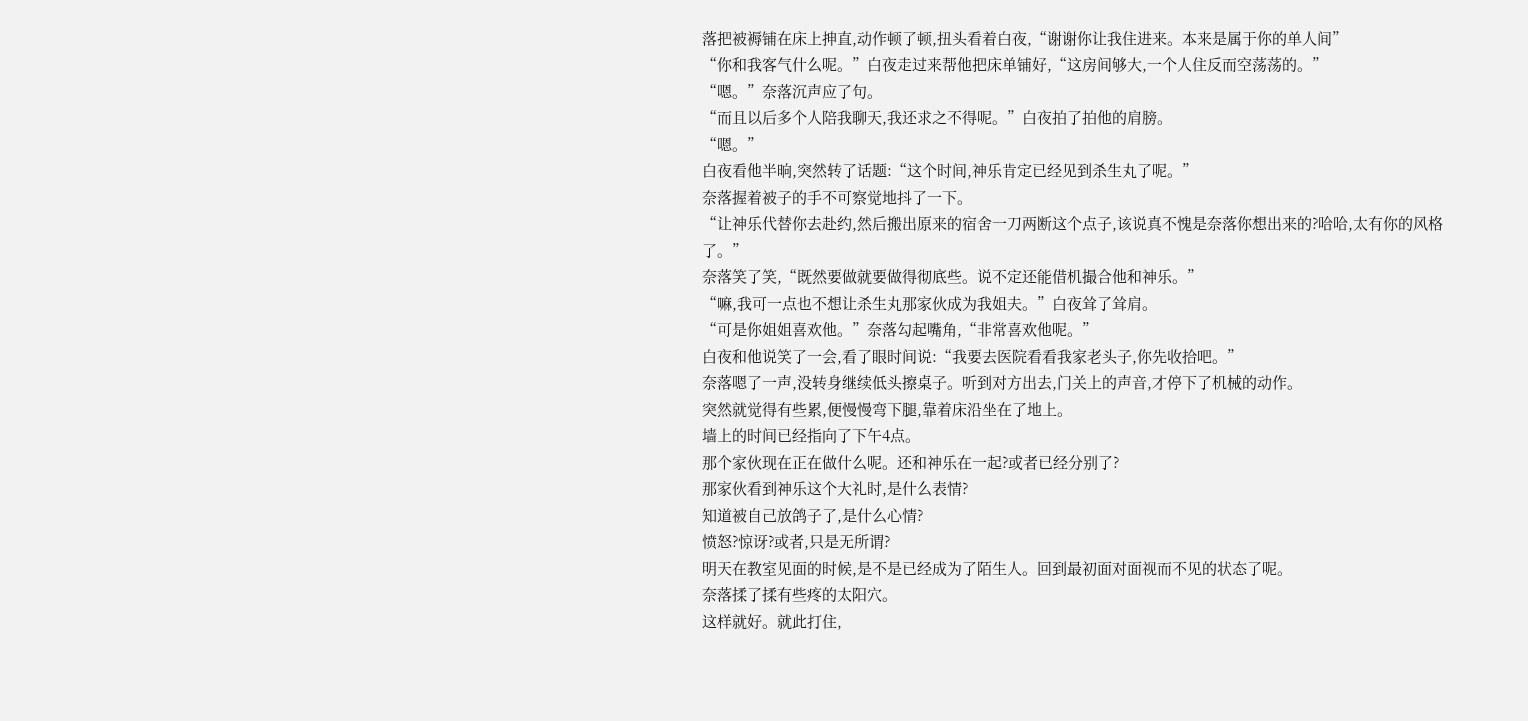落把被褥铺在床上抻直,动作顿了顿,扭头看着白夜,“谢谢你让我住进来。本来是属于你的单人间”
“你和我客气什么呢。”白夜走过来帮他把床单铺好,“这房间够大,一个人住反而空荡荡的。”
“嗯。”奈落沉声应了句。
“而且以后多个人陪我聊天,我还求之不得呢。”白夜拍了拍他的肩膀。
“嗯。”
白夜看他半晌,突然转了话题:“这个时间,神乐肯定已经见到杀生丸了呢。”
奈落握着被子的手不可察觉地抖了一下。
“让神乐代替你去赴约,然后搬出原来的宿舍一刀两断这个点子,该说真不愧是奈落你想出来的?哈哈,太有你的风格了。”
奈落笑了笑,“既然要做就要做得彻底些。说不定还能借机撮合他和神乐。”
“嘛,我可一点也不想让杀生丸那家伙成为我姐夫。”白夜耸了耸肩。
“可是你姐姐喜欢他。”奈落勾起嘴角,“非常喜欢他呢。”
白夜和他说笑了一会,看了眼时间说:“我要去医院看看我家老头子,你先收拾吧。”
奈落嗯了一声,没转身继续低头擦桌子。听到对方出去,门关上的声音,才停下了机械的动作。
突然就觉得有些累,便慢慢弯下腿,靠着床沿坐在了地上。
墙上的时间已经指向了下午4点。
那个家伙现在正在做什么呢。还和神乐在一起?或者已经分别了?
那家伙看到神乐这个大礼时,是什么表情?
知道被自己放鸽子了,是什么心情?
愤怒?惊讶?或者,只是无所谓?
明天在教室见面的时候,是不是已经成为了陌生人。回到最初面对面视而不见的状态了呢。
奈落揉了揉有些疼的太阳穴。
这样就好。就此打住,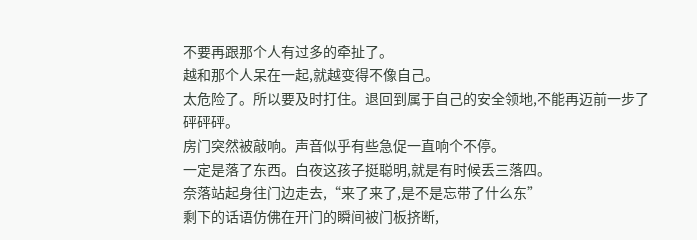不要再跟那个人有过多的牵扯了。
越和那个人呆在一起,就越变得不像自己。
太危险了。所以要及时打住。退回到属于自己的安全领地,不能再迈前一步了
砰砰砰。
房门突然被敲响。声音似乎有些急促一直响个不停。
一定是落了东西。白夜这孩子挺聪明,就是有时候丢三落四。
奈落站起身往门边走去,“来了来了,是不是忘带了什么东”
剩下的话语仿佛在开门的瞬间被门板挤断,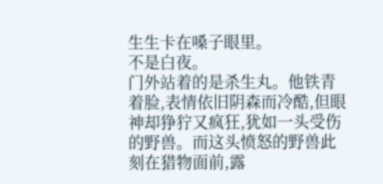生生卡在嗓子眼里。
不是白夜。
门外站着的是杀生丸。他铁青着脸,表情依旧阴森而冷酷,但眼神却狰狞又疯狂,犹如一头受伤的野兽。而这头愤怒的野兽此刻在猎物面前,露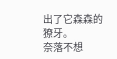出了它森森的獠牙。
奈落不想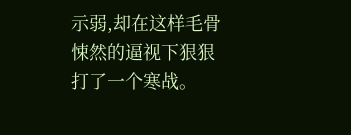示弱,却在这样毛骨悚然的逼视下狠狠打了一个寒战。